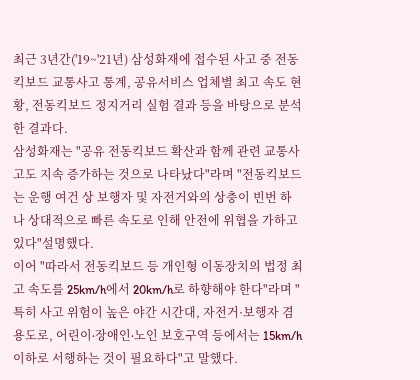최근 3년간('19~'21년) 삼성화재에 접수된 사고 중 전동킥보드 교통사고 통계, 공유서비스 업체별 최고 속도 현황, 전동킥보드 정지거리 실험 결과 등을 바탕으로 분석한 결과다.
삼성화재는 "공유 전동킥보드 확산과 함께 관련 교통사고도 지속 증가하는 것으로 나타났다"라며 "전동킥보드는 운행 여건 상 보행자 및 자전거와의 상충이 빈번 하나 상대적으로 빠른 속도로 인해 안전에 위협을 가하고 있다"설명했다.
이어 "따라서 전동킥보드 등 개인형 이동장치의 법정 최고 속도를 25km/h에서 20km/h로 하향해야 한다"라며 "특히 사고 위험이 높은 야간 시간대, 자전거·보행자 겸용도로, 어린이∙장애인∙노인 보호구역 등에서는 15km/h 이하로 서행하는 것이 필요하다"고 말했다.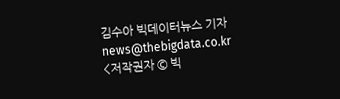김수아 빅데이터뉴스 기자 news@thebigdata.co.kr
<저작권자 © 빅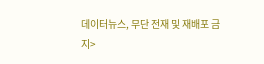데이터뉴스, 무단 전재 및 재배포 금지>